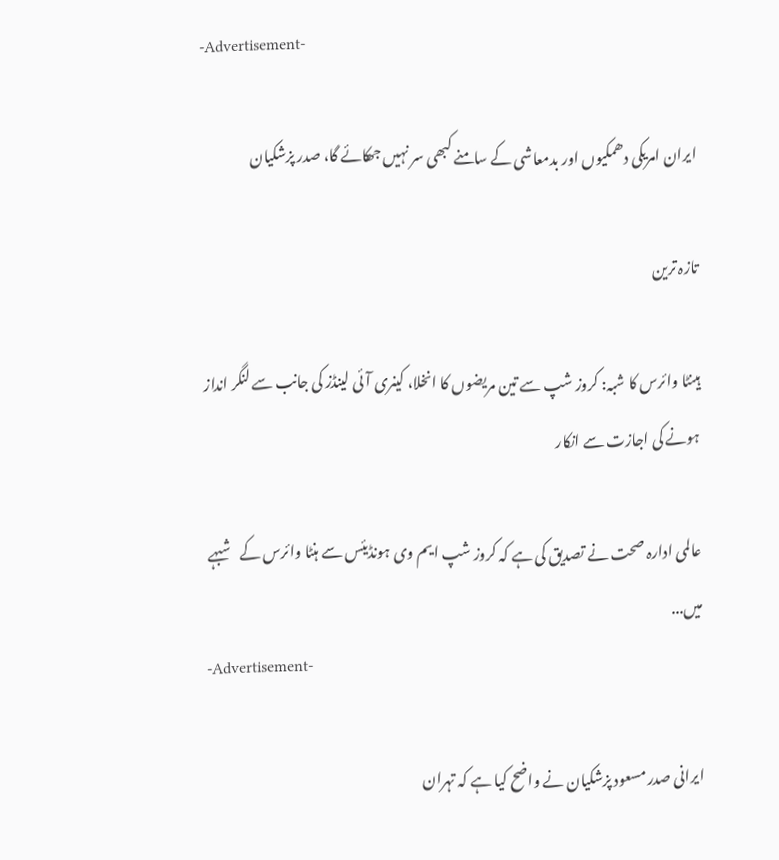-Advertisement-

ایران امریکی دھمکیوں اور بدمعاشی کے سامنے کبھی سر نہیں جھکائے گا، صدر پزشکیان

تازہ ترین

ہینٹا وائرس کا شبہ: کروز شپ سے تین مریضوں کا انخلا، کینری آئی لینڈز کی جانب سے لنگر انداز ہونے کی اجازت سے انکار

عالمی ادارہ صحت نے تصدیق کی ہے کہ کروز شپ ایم وی ہونڈیئس سے ہنٹا وائرس کے شبہے میں...
-Advertisement-

ایرانی صدر مسعود پزشکیان نے واضح کیا ہے کہ تہران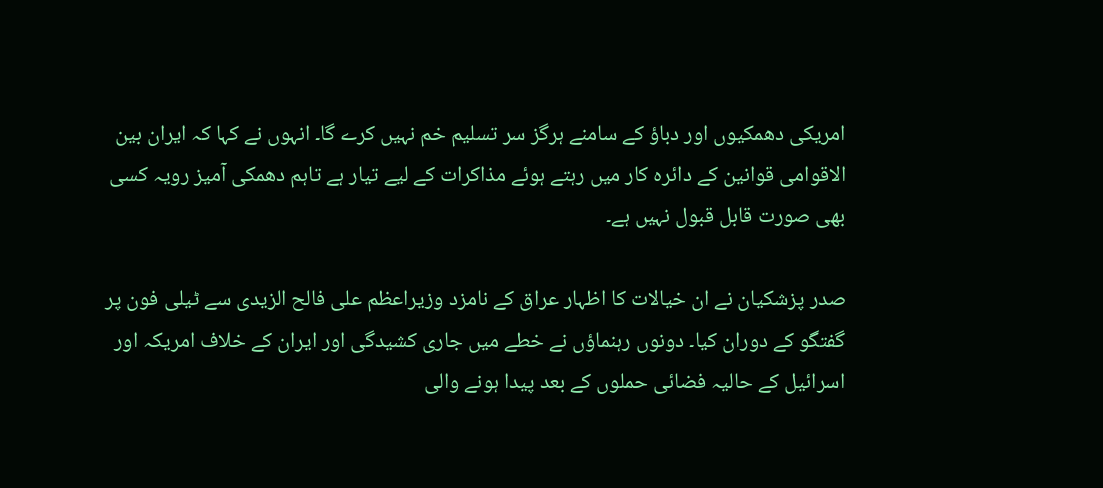امریکی دھمکیوں اور دباؤ کے سامنے ہرگز سر تسلیم خم نہیں کرے گا۔ انہوں نے کہا کہ ایران بین الاقوامی قوانین کے دائرہ کار میں رہتے ہوئے مذاکرات کے لیے تیار ہے تاہم دھمکی آمیز رویہ کسی بھی صورت قابل قبول نہیں ہے۔

صدر پزشکیان نے ان خیالات کا اظہار عراق کے نامزد وزیراعظم علی فالح الزیدی سے ٹیلی فون پر گفتگو کے دوران کیا۔ دونوں رہنماؤں نے خطے میں جاری کشیدگی اور ایران کے خلاف امریکہ اور اسرائیل کے حالیہ فضائی حملوں کے بعد پیدا ہونے والی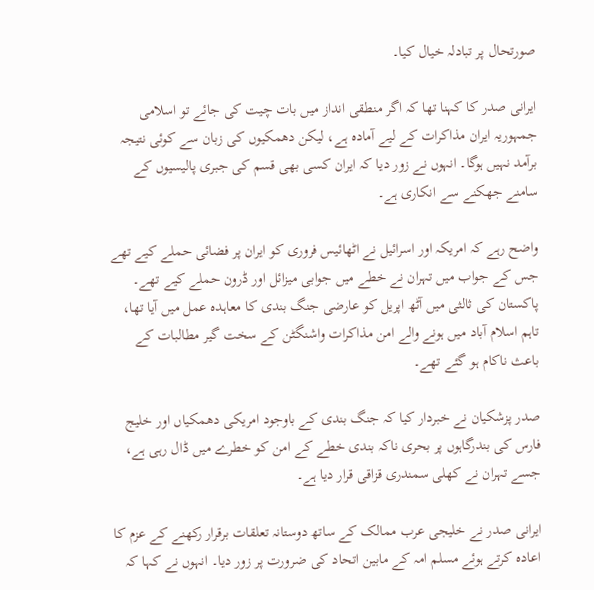صورتحال پر تبادلہ خیال کیا۔

ایرانی صدر کا کہنا تھا کہ اگر منطقی انداز میں بات چیت کی جائے تو اسلامی جمہوریہ ایران مذاکرات کے لیے آمادہ ہے، لیکن دھمکیوں کی زبان سے کوئی نتیجہ برآمد نہیں ہوگا۔ انہوں نے زور دیا کہ ایران کسی بھی قسم کی جبری پالیسیوں کے سامنے جھکنے سے انکاری ہے۔

واضح رہے کہ امریکہ اور اسرائیل نے اٹھائیس فروری کو ایران پر فضائی حملے کیے تھے جس کے جواب میں تہران نے خطے میں جوابی میزائل اور ڈرون حملے کیے تھے۔ پاکستان کی ثالثی میں آٹھ اپریل کو عارضی جنگ بندی کا معاہدہ عمل میں آیا تھا، تاہم اسلام آباد میں ہونے والے امن مذاکرات واشنگٹن کے سخت گیر مطالبات کے باعث ناکام ہو گئے تھے۔

صدر پزشکیان نے خبردار کیا کہ جنگ بندی کے باوجود امریکی دھمکیاں اور خلیج فارس کی بندرگاہوں پر بحری ناکہ بندی خطے کے امن کو خطرے میں ڈال رہی ہے، جسے تہران نے کھلی سمندری قزاقی قرار دیا ہے۔

ایرانی صدر نے خلیجی عرب ممالک کے ساتھ دوستانہ تعلقات برقرار رکھنے کے عزم کا اعادہ کرتے ہوئے مسلم امہ کے مابین اتحاد کی ضرورت پر زور دیا۔ انہوں نے کہا کہ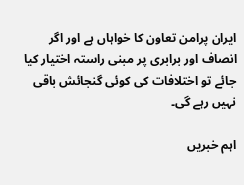ایران پرامن تعاون کا خواہاں ہے اور اگر انصاف اور برابری پر مبنی راستہ اختیار کیا جائے تو اختلافات کی کوئی گنجائش باقی نہیں رہے گی۔

اہم خبریں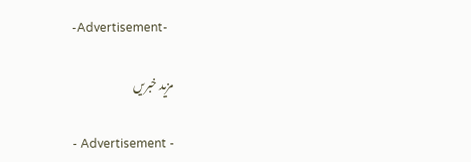-Advertisement-

مزید خبریں

- Advertisement -